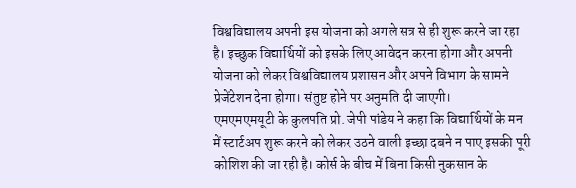विश्वविद्यालय अपनी इस योजना को अगले सत्र से ही शुरू करने जा रहा है। इच्छुक विद्यार्थियों को इसके लिए आवेदन करना होगा और अपनी योजना को लेकर विश्वविद्यालय प्रशासन और अपने विभाग के सामने प्रेजेंटेशन देना होगा। संतुष्ट होने पर अनुमति दी जाएगी।
एमएमएमयूटी के कुलपति प्रो. जेपी पांडेय ने कहा कि विद्यार्थियों के मन में स्टार्टअप शुरू करने को लेकर उठने वाली इच्छा दबने न पाए इसकी पूरी कोशिश की जा रही है। कोर्स के बीच में बिना किसी नुकसान के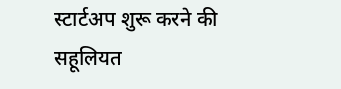स्टार्टअप शुरू करने की सहूलियत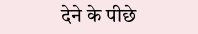देने के पीछे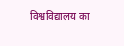विश्वविद्यालय का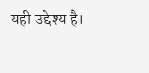यही उद्देश्य है।